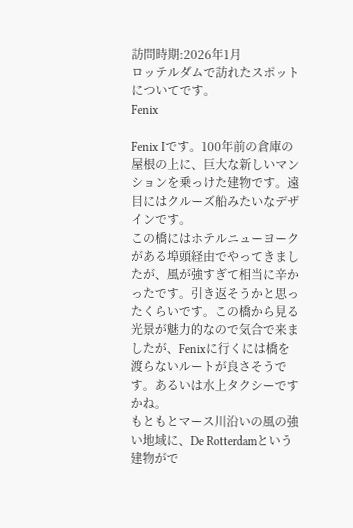訪問時期:2026年1月
ロッテルダムで訪れたスポットについてです。
Fenix

Fenix Iです。100年前の倉庫の屋根の上に、巨大な新しいマンションを乗っけた建物です。遠目にはクルーズ船みたいなデザインです。
この橋にはホテルニューヨークがある埠頭経由でやってきましたが、風が強すぎて相当に辛かったです。引き返そうかと思ったくらいです。この橋から見る光景が魅力的なので気合で来ましたが、Fenixに行くには橋を渡らないルートが良さそうです。あるいは水上タクシーですかね。
もともとマース川沿いの風の強い地域に、De Rotterdamという建物がで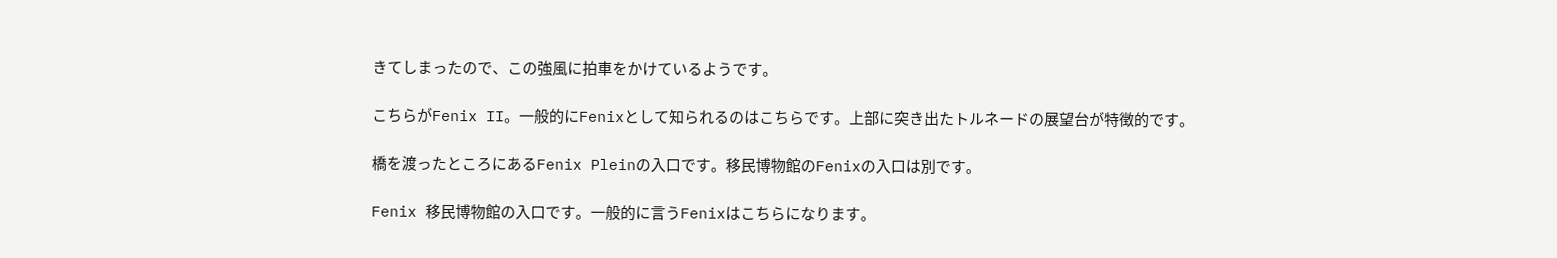きてしまったので、この強風に拍車をかけているようです。

こちらがFenix II。一般的にFenixとして知られるのはこちらです。上部に突き出たトルネードの展望台が特徴的です。

橋を渡ったところにあるFenix Pleinの入口です。移民博物館のFenixの入口は別です。

Fenix 移民博物館の入口です。一般的に言うFenixはこちらになります。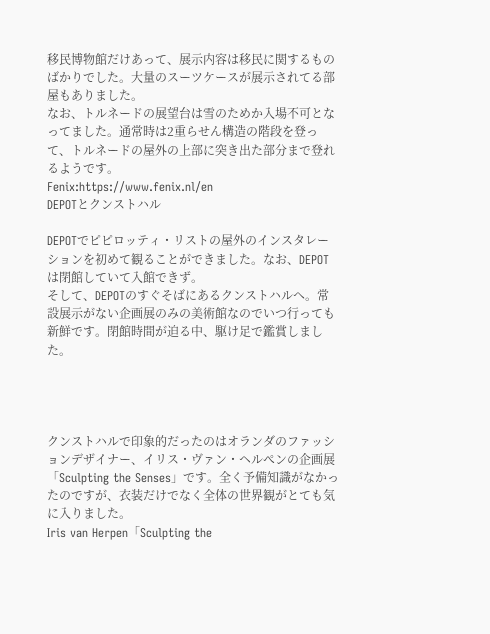移民博物館だけあって、展示内容は移民に関するものばかりでした。大量のスーツケースが展示されてる部屋もありました。
なお、トルネードの展望台は雪のためか入場不可となってました。通常時は2重らせん構造の階段を登って、トルネードの屋外の上部に突き出た部分まで登れるようです。
Fenix:https://www.fenix.nl/en
DEPOTとクンストハル

DEPOTでピピロッティ・リストの屋外のインスタレーションを初めて観ることができました。なお、DEPOTは閉館していて入館できず。
そして、DEPOTのすぐそばにあるクンストハルへ。常設展示がない企画展のみの美術館なのでいつ行っても新鮮です。閉館時間が迫る中、駆け足で鑑賞しました。




クンストハルで印象的だったのはオランダのファッションデザイナー、イリス・ヴァン・ヘルぺンの企画展「Sculpting the Senses」です。全く予備知識がなかったのですが、衣装だけでなく全体の世界観がとても気に入りました。
Iris van Herpen「Sculpting the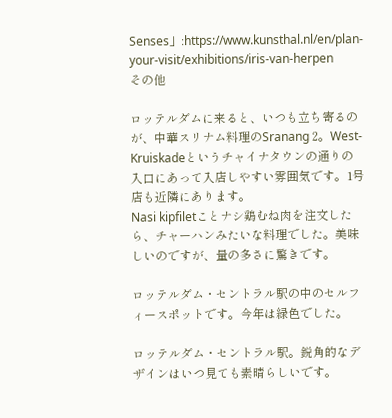Senses」:https://www.kunsthal.nl/en/plan-your-visit/exhibitions/iris-van-herpen
その他

ロッテルダムに来ると、いつも立ち寄るのが、中華スリナム料理のSranang 2。West-Kruiskadeというチャイナタウンの通りの入口にあって入店しやすい雰囲気です。1号店も近隣にあります。
Nasi kipfiletことナシ鶏むね肉を注文したら、チャーハンみたいな料理でした。美味しいのですが、量の多さに驚きです。

ロッテルダム・セントラル駅の中のセルフィースポットです。今年は緑色でした。

ロッテルダム・セントラル駅。鋭角的なデザインはいつ見ても素晴らしいです。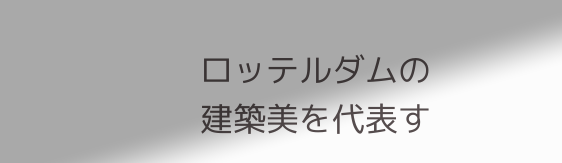ロッテルダムの建築美を代表す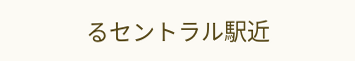るセントラル駅近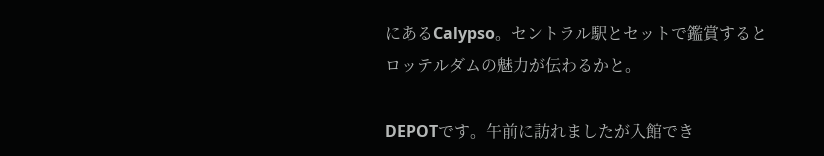にあるCalypso。セントラル駅とセットで鑑賞するとロッテルダムの魅力が伝わるかと。

DEPOTです。午前に訪れましたが入館でき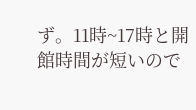ず。11時~17時と開館時間が短いので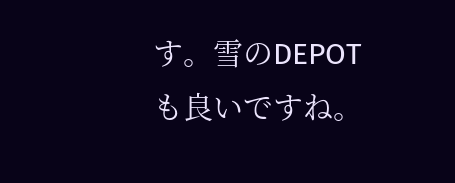す。雪のDEPOTも良いですね。